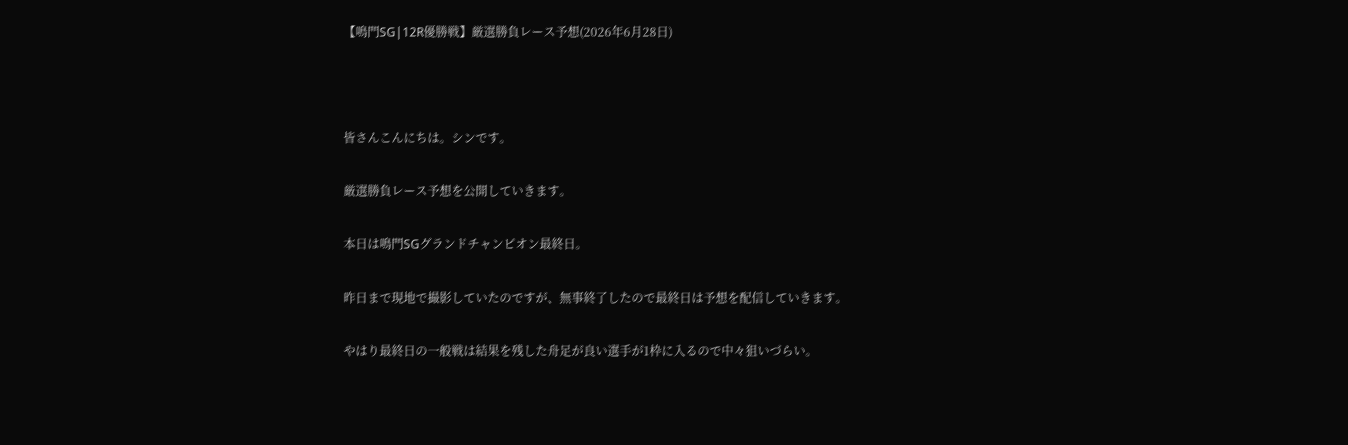【鳴門SG|12R優勝戦】厳選勝負レース予想(2026年6月28日)



皆さんこんにちは。シンです。

厳選勝負レース予想を公開していきます。

本日は鳴門SGグランドチャンピオン最終日。

昨日まで現地で撮影していたのですが、無事終了したので最終日は予想を配信していきます。

やはり最終日の一般戦は結果を残した舟足が良い選手が1枠に入るので中々狙いづらい。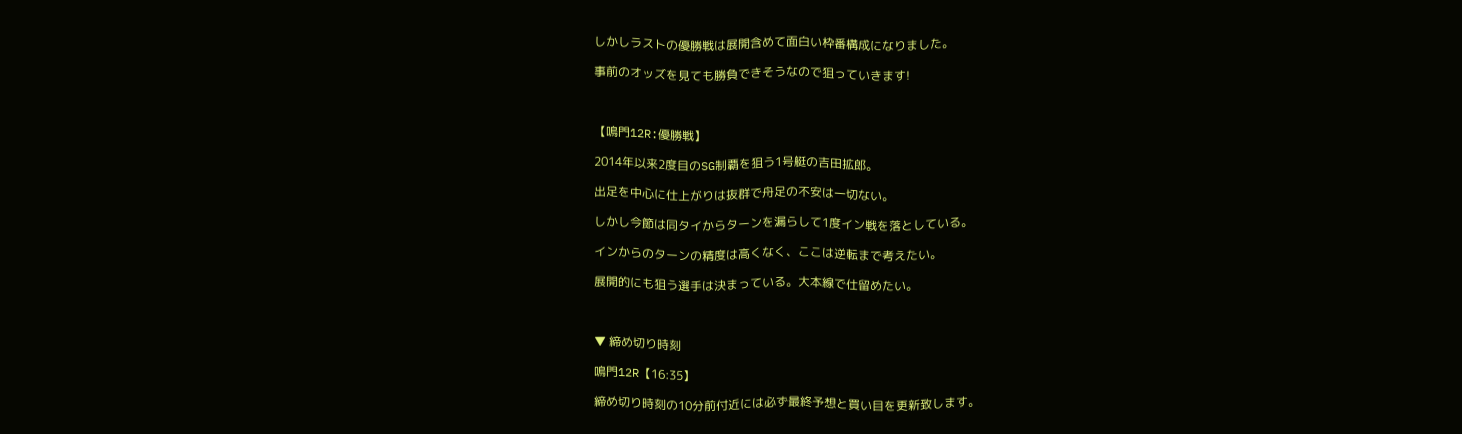しかしラストの優勝戦は展開含めて面白い枠番構成になりました。

事前のオッズを見ても勝負できそうなので狙っていきます!



【鳴門12R:優勝戦】

2014年以来2度目のSG制覇を狙う1号艇の吉田拡郎。

出足を中心に仕上がりは抜群で舟足の不安は一切ない。

しかし今節は同タイからターンを漏らして1度イン戦を落としている。

インからのターンの精度は高くなく、ここは逆転まで考えたい。

展開的にも狙う選手は決まっている。大本線で仕留めたい。



▼ 締め切り時刻

鳴門12R【16:35】

締め切り時刻の10分前付近には必ず最終予想と買い目を更新致します。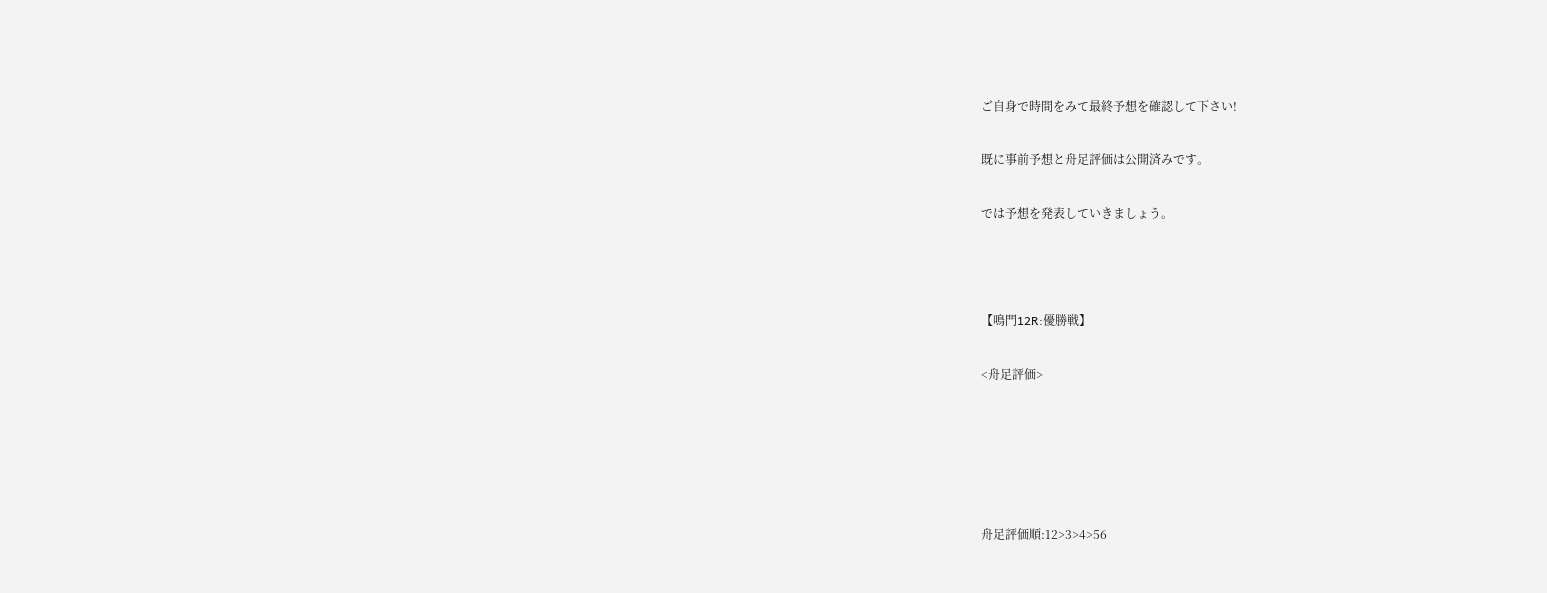ご自身で時間をみて最終予想を確認して下さい!

既に事前予想と舟足評価は公開済みです。

では予想を発表していきましょう。



【鳴門12R:優勝戦】

<舟足評価>





舟足評価順:12>3>4>56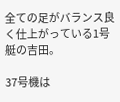全ての足がバランス良く仕上がっている1号艇の吉田。

37号機は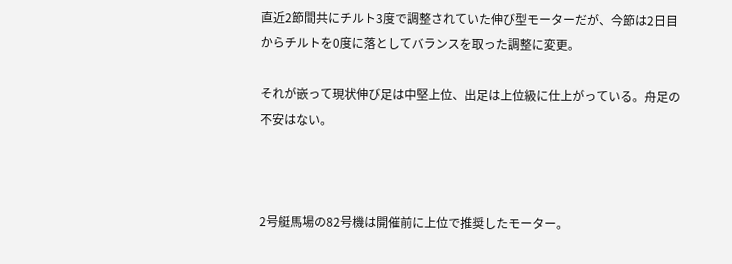直近2節間共にチルト3度で調整されていた伸び型モーターだが、今節は2日目からチルトを0度に落としてバランスを取った調整に変更。

それが嵌って現状伸び足は中堅上位、出足は上位級に仕上がっている。舟足の不安はない。



2号艇馬場の82号機は開催前に上位で推奨したモーター。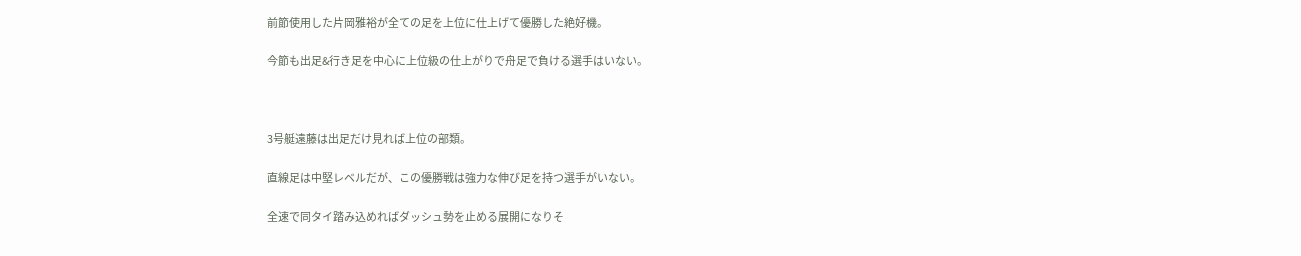前節使用した片岡雅裕が全ての足を上位に仕上げて優勝した絶好機。

今節も出足&行き足を中心に上位級の仕上がりで舟足で負ける選手はいない。



3号艇遠藤は出足だけ見れば上位の部類。

直線足は中堅レベルだが、この優勝戦は強力な伸び足を持つ選手がいない。

全速で同タイ踏み込めればダッシュ勢を止める展開になりそ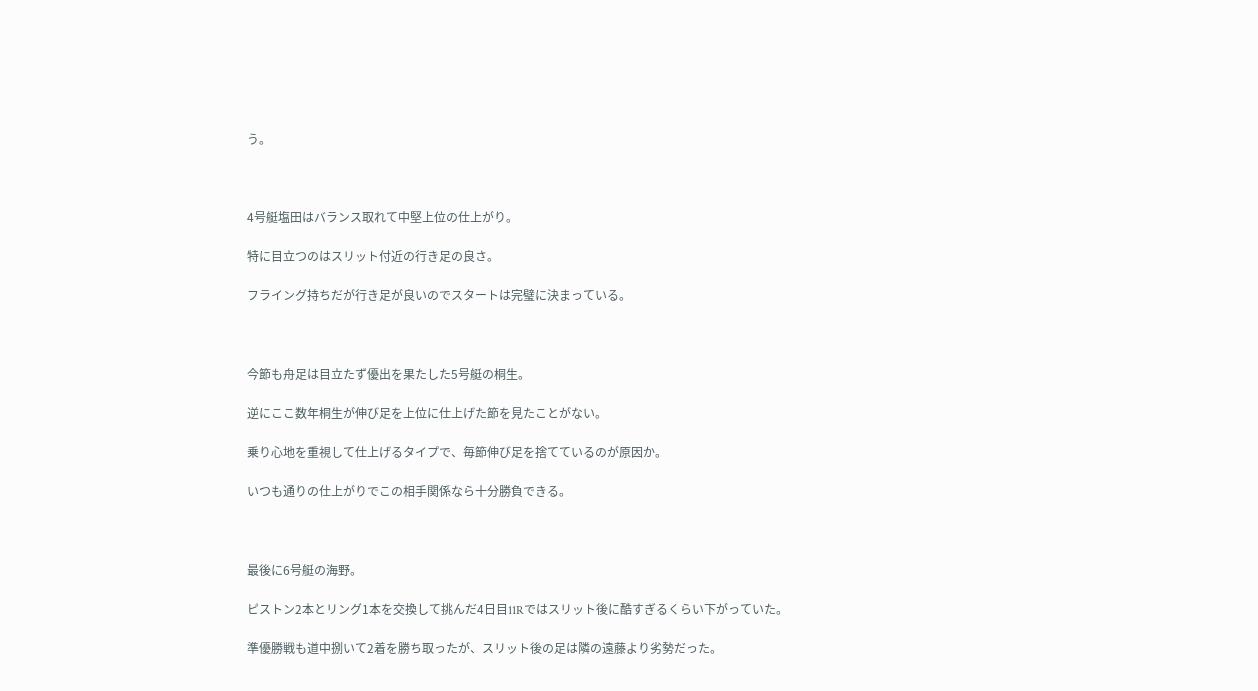う。



4号艇塩田はバランス取れて中堅上位の仕上がり。

特に目立つのはスリット付近の行き足の良さ。

フライング持ちだが行き足が良いのでスタートは完璧に決まっている。



今節も舟足は目立たず優出を果たした5号艇の桐生。

逆にここ数年桐生が伸び足を上位に仕上げた節を見たことがない。

乗り心地を重視して仕上げるタイプで、毎節伸び足を捨てているのが原因か。

いつも通りの仕上がりでこの相手関係なら十分勝負できる。



最後に6号艇の海野。

ピストン2本とリング1本を交換して挑んだ4日目11Rではスリット後に酷すぎるくらい下がっていた。

準優勝戦も道中捌いて2着を勝ち取ったが、スリット後の足は隣の遠藤より劣勢だった。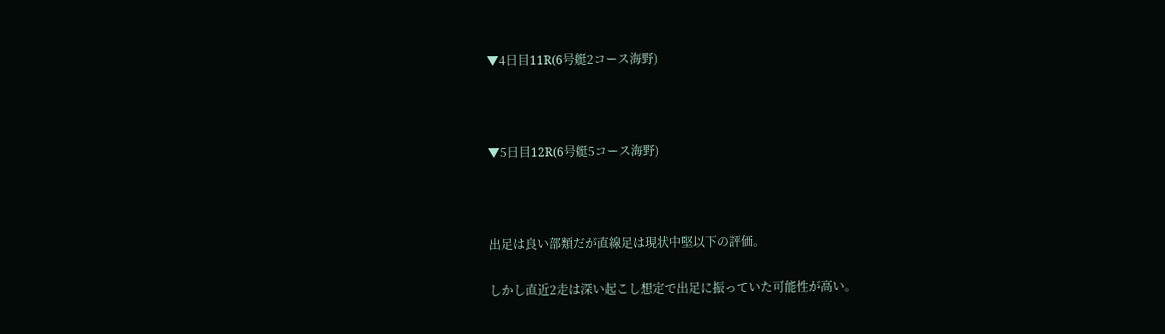▼4日目11R(6号艇2コース海野)



▼5日目12R(6号艇5コース海野)



出足は良い部類だが直線足は現状中堅以下の評価。

しかし直近2走は深い起こし想定で出足に振っていた可能性が高い。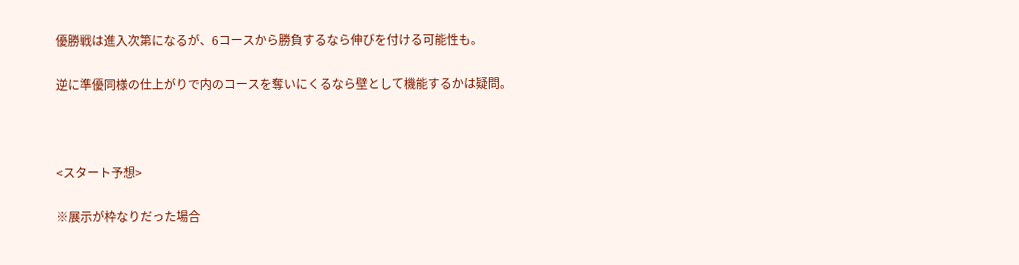優勝戦は進入次第になるが、6コースから勝負するなら伸びを付ける可能性も。

逆に準優同様の仕上がりで内のコースを奪いにくるなら壁として機能するかは疑問。



<スタート予想>

※展示が枠なりだった場合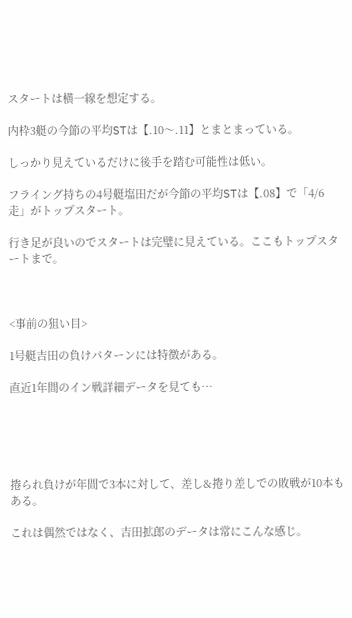スタートは横一線を想定する。

内枠3艇の今節の平均STは【.10〜.11】とまとまっている。

しっかり見えているだけに後手を踏む可能性は低い。

フライング持ちの4号艇塩田だが今節の平均STは【.08】で「4/6走」がトップスタート。

行き足が良いのでスタートは完璧に見えている。ここもトップスタートまで。



<事前の狙い目>

1号艇吉田の負けパターンには特徴がある。

直近1年間のイン戦詳細データを見ても…





捲られ負けが年間で3本に対して、差し&捲り差しでの敗戦が10本もある。

これは偶然ではなく、吉田拡郎のデータは常にこんな感じ。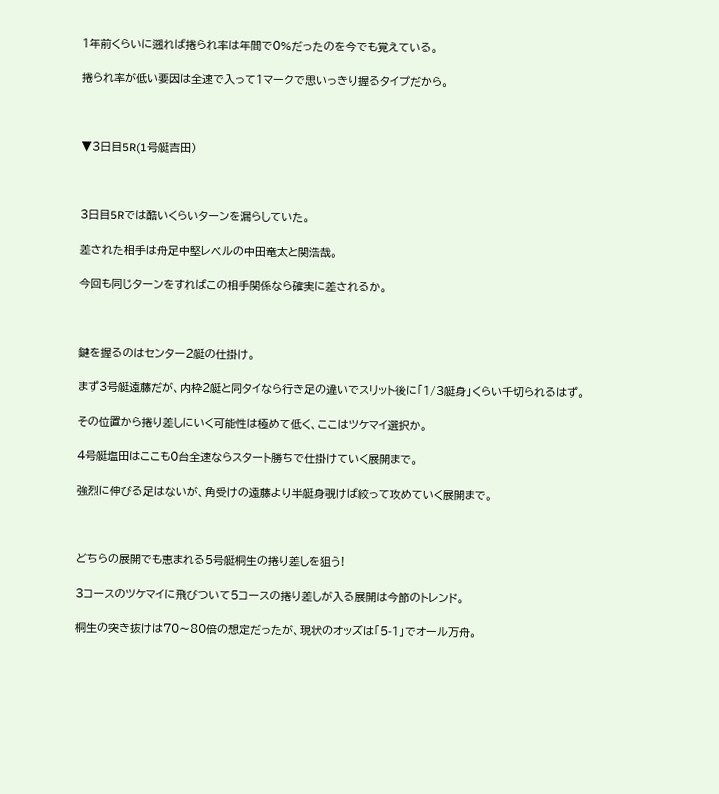1年前くらいに遡れば捲られ率は年間で0%だったのを今でも覚えている。

捲られ率が低い要因は全速で入って1マークで思いっきり握るタイプだから。



▼3日目5R(1号艇吉田)



3日目5Rでは酷いくらいターンを漏らしていた。

差された相手は舟足中堅レベルの中田竜太と関浩哉。

今回も同じターンをすればこの相手関係なら確実に差されるか。



鍵を握るのはセンター2艇の仕掛け。

まず3号艇遠藤だが、内枠2艇と同タイなら行き足の違いでスリット後に「1/3艇身」くらい千切られるはず。

その位置から捲り差しにいく可能性は極めて低く、ここはツケマイ選択か。

4号艇塩田はここも0台全速ならスタート勝ちで仕掛けていく展開まで。

強烈に伸びる足はないが、角受けの遠藤より半艇身覗けば絞って攻めていく展開まで。



どちらの展開でも恵まれる5号艇桐生の捲り差しを狙う!

3コースのツケマイに飛びついて5コースの捲り差しが入る展開は今節のトレンド。

桐生の突き抜けは70〜80倍の想定だったが、現状のオッズは「5-1」でオール万舟。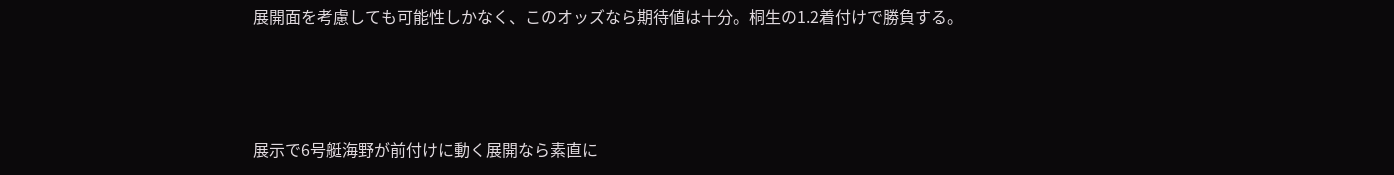展開面を考慮しても可能性しかなく、このオッズなら期待値は十分。桐生の1.2着付けで勝負する。



展示で6号艇海野が前付けに動く展開なら素直に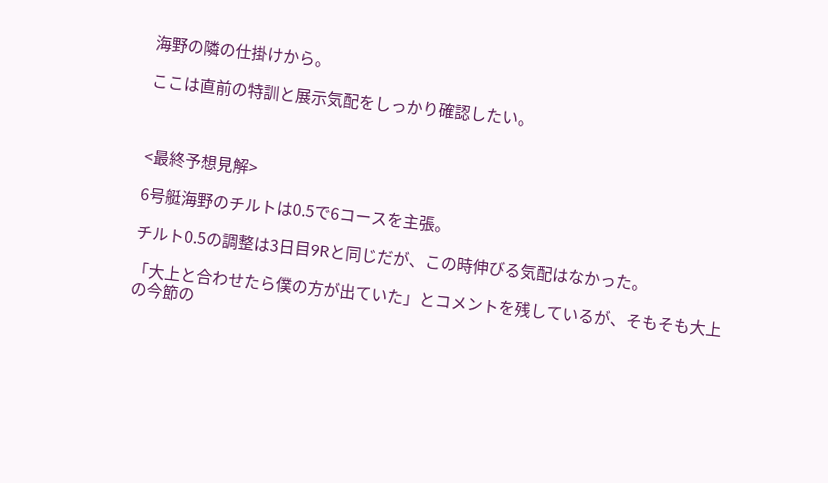海野の隣の仕掛けから。

ここは直前の特訓と展示気配をしっかり確認したい。



<最終予想見解>

6号艇海野のチルトは0.5で6コースを主張。

チルト0.5の調整は3日目9Rと同じだが、この時伸びる気配はなかった。

「大上と合わせたら僕の方が出ていた」とコメントを残しているが、そもそも大上の今節の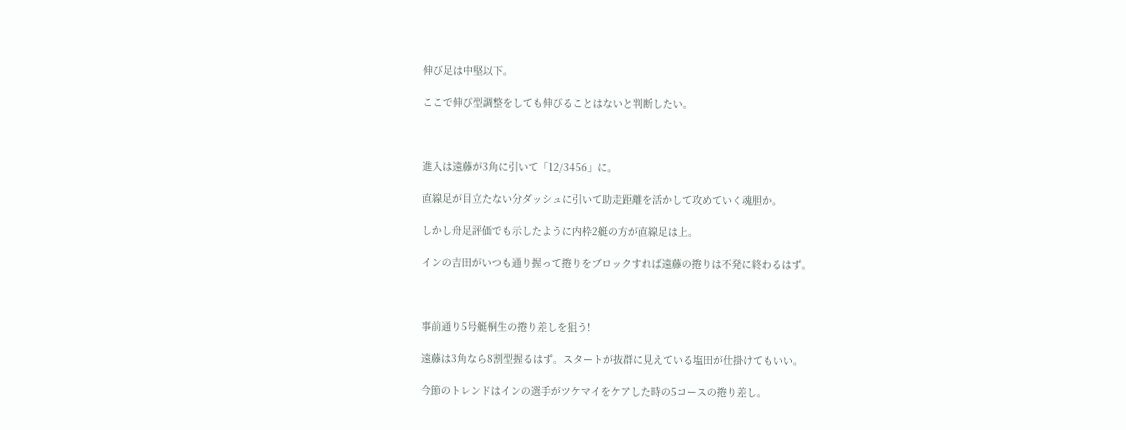伸び足は中堅以下。

ここで伸び型調整をしても伸びることはないと判断したい。



進入は遠藤が3角に引いて「12/3456」に。

直線足が目立たない分ダッシュに引いて助走距離を活かして攻めていく魂胆か。

しかし舟足評価でも示したように内枠2艇の方が直線足は上。

インの吉田がいつも通り握って捲りをブロックすれば遠藤の捲りは不発に終わるはず。



事前通り5号艇桐生の捲り差しを狙う!

遠藤は3角なら8割型握るはず。スタートが抜群に見えている塩田が仕掛けてもいい。

今節のトレンドはインの選手がツケマイをケアした時の5コースの捲り差し。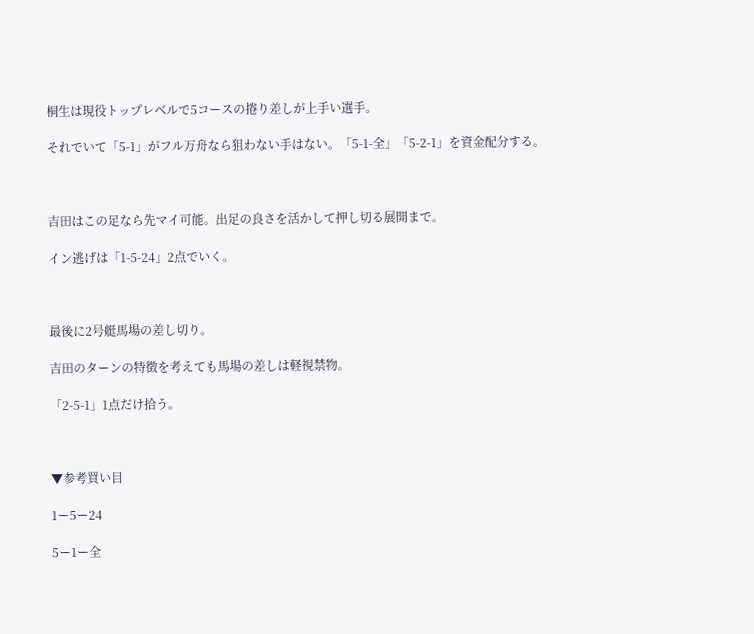桐生は現役トップレベルで5コースの捲り差しが上手い選手。

それでいて「5-1」がフル万舟なら狙わない手はない。「5-1-全」「5-2-1」を資金配分する。



吉田はこの足なら先マイ可能。出足の良さを活かして押し切る展開まで。

イン逃げは「1-5-24」2点でいく。



最後に2号艇馬場の差し切り。

吉田のターンの特徴を考えても馬場の差しは軽視禁物。

「2-5-1」1点だけ拾う。



▼参考買い目

1ー5ー24

5ー1ー全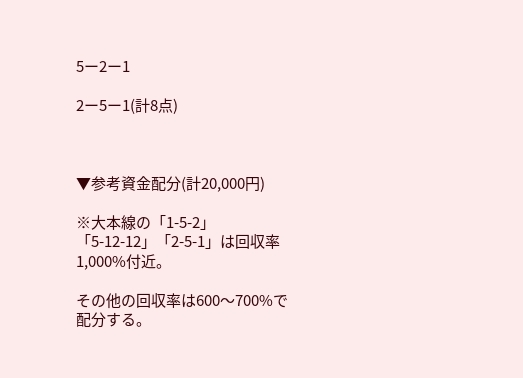5ー2ー1

2ー5ー1(計8点)



▼参考資金配分(計20,000円)

※大本線の「1-5-2」「5-12-12」「2-5-1」は回収率1,000%付近。

その他の回収率は600〜700%で配分する。